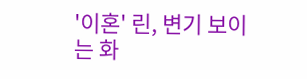'이혼' 린, 변기 보이는 화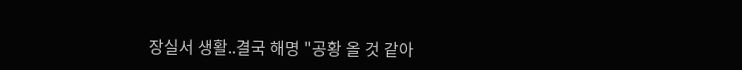장실서 생활..결국 해명 "공황 올 것 같아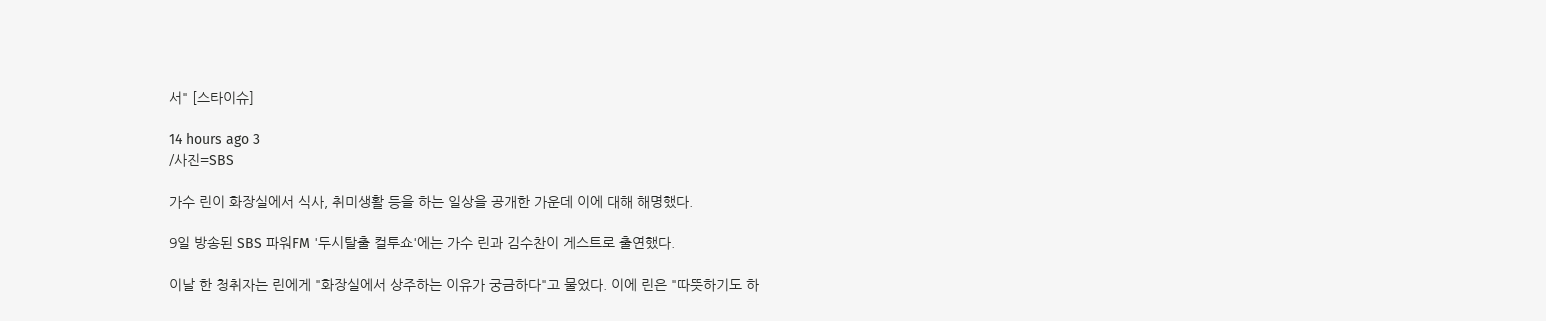서" [스타이슈]

14 hours ago 3
/사진=SBS

가수 린이 화장실에서 식사, 취미생활 등을 하는 일상을 공개한 가운데 이에 대해 해명했다.

9일 방송된 SBS 파워FM '두시탈출 컬투쇼'에는 가수 린과 김수찬이 게스트로 출연했다.

이날 한 청취자는 린에게 "화장실에서 상주하는 이유가 궁금하다"고 물었다. 이에 린은 "따뜻하기도 하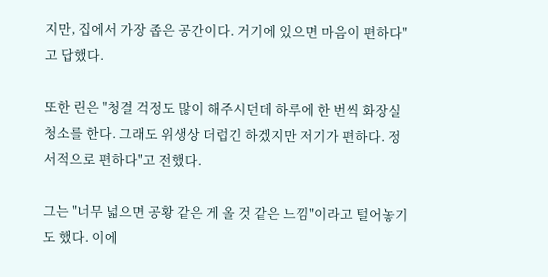지만, 집에서 가장 좁은 공간이다. 거기에 있으면 마음이 편하다"고 답했다.

또한 린은 "청결 걱정도 많이 해주시던데 하루에 한 번씩 화장실 청소를 한다. 그래도 위생상 더럽긴 하겠지만 저기가 편하다. 정서적으로 편하다"고 전했다.

그는 "너무 넓으면 공황 같은 게 올 것 같은 느낌"이라고 털어놓기도 했다. 이에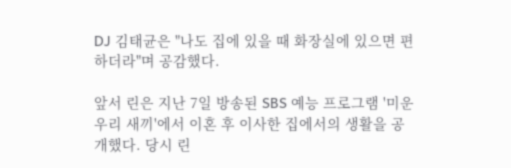DJ 김태균은 "나도 집에 있을 때 화장실에 있으면 편하더라"며 공감했다.

앞서 린은 지난 7일 방송된 SBS 예능 프로그램 '미운 우리 새끼'에서 이혼 후 이사한 집에서의 생활을 공개했다. 당시 린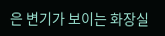은 변기가 보이는 화장실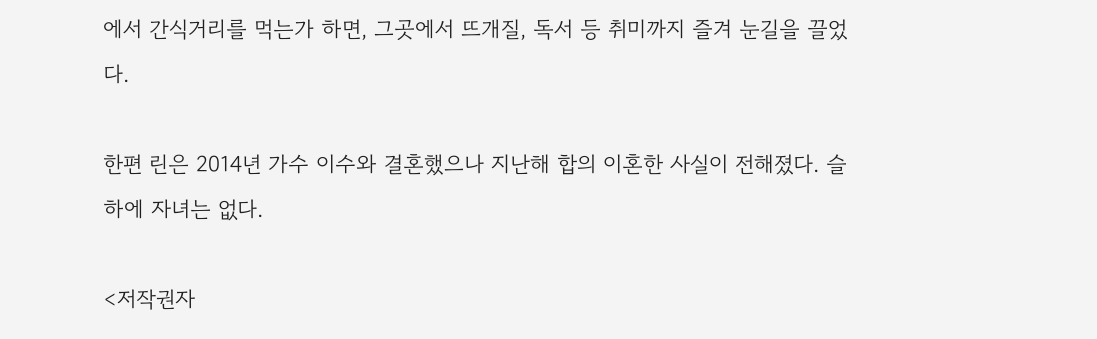에서 간식거리를 먹는가 하면, 그곳에서 뜨개질, 독서 등 취미까지 즐겨 눈길을 끌었다.

한편 린은 2014년 가수 이수와 결혼했으나 지난해 합의 이혼한 사실이 전해졌다. 슬하에 자녀는 없다.

<저작권자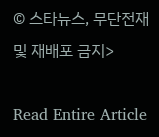© 스타뉴스, 무단전재 및 재배포 금지>

Read Entire Article